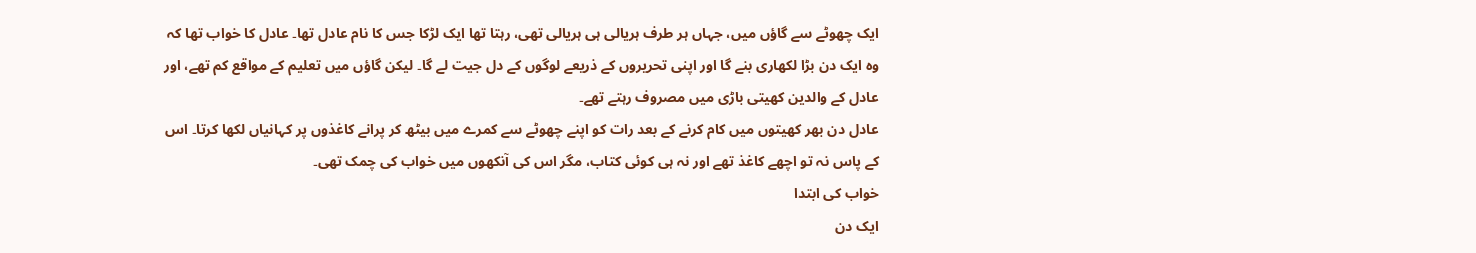ایک چھوٹے سے گاؤں میں، جہاں ہر طرف ہریالی ہی ہریالی تھی، رہتا تھا ایک لڑکا جس کا نام عادل تھا۔ عادل کا خواب تھا کہ وہ ایک دن بڑا لکھاری بنے گا اور اپنی تحریروں کے ذریعے لوگوں کے دل جیت لے گا۔ لیکن گاؤں میں تعلیم کے مواقع کم تھے، اور عادل کے والدین کھیتی باڑی میں مصروف رہتے تھے۔
عادل دن بھر کھیتوں میں کام کرنے کے بعد رات کو اپنے چھوٹے سے کمرے میں بیٹھ کر پرانے کاغذوں پر کہانیاں لکھا کرتا۔ اس کے پاس نہ تو اچھے کاغذ تھے اور نہ ہی کوئی کتاب، مگر اس کی آنکھوں میں خواب کی چمک تھی۔
خواب کی ابتدا
ایک دن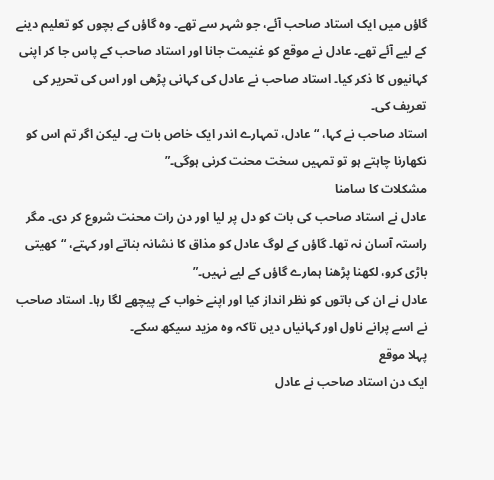گاؤں میں ایک استاد صاحب آئے، جو شہر سے تھے۔ وہ گاؤں کے بچوں کو تعلیم دینے کے لیے آئے تھے۔ عادل نے موقع کو غنیمت جانا اور استاد صاحب کے پاس جا کر اپنی کہانیوں کا ذکر کیا۔ استاد صاحب نے عادل کی کہانی پڑھی اور اس کی تحریر کی تعریف کی۔
استاد صاحب نے کہا، “عادل، تمہارے اندر ایک خاص بات ہے۔ لیکن اگر تم اس کو نکھارنا چاہتے ہو تو تمہیں سخت محنت کرنی ہوگی۔”
مشکلات کا سامنا
عادل نے استاد صاحب کی بات کو دل پر لیا اور دن رات محنت شروع کر دی۔ مگر راستہ آسان نہ تھا۔ گاؤں کے لوگ عادل کو مذاق کا نشانہ بناتے اور کہتے، “کھیتی باڑی کرو، لکھنا پڑھنا ہمارے گاؤں کے لیے نہیں۔”
عادل نے ان کی باتوں کو نظر انداز کیا اور اپنے خواب کے پیچھے لگا رہا۔ استاد صاحب نے اسے پرانے ناول اور کہانیاں دیں تاکہ وہ مزید سیکھ سکے۔
پہلا موقع
ایک دن استاد صاحب نے عادل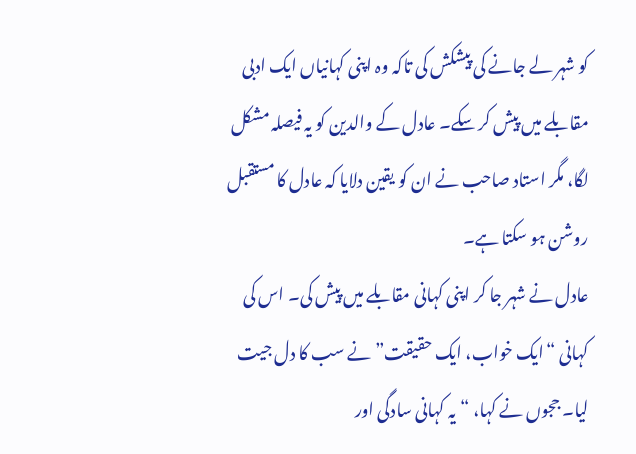کو شہر لے جانے کی پیشکش کی تاکہ وہ اپنی کہانیاں ایک ادبی مقابلے میں پیش کر سکے۔ عادل کے والدین کو یہ فیصلہ مشکل لگا، مگر استاد صاحب نے ان کو یقین دلایا کہ عادل کا مستقبل روشن ہو سکتا ہے۔
عادل نے شہر جا کر اپنی کہانی مقابلے میں پیش کی۔ اس کی کہانی “ایک خواب، ایک حقیقت” نے سب کا دل جیت لیا۔ ججوں نے کہا، “یہ کہانی سادگی اور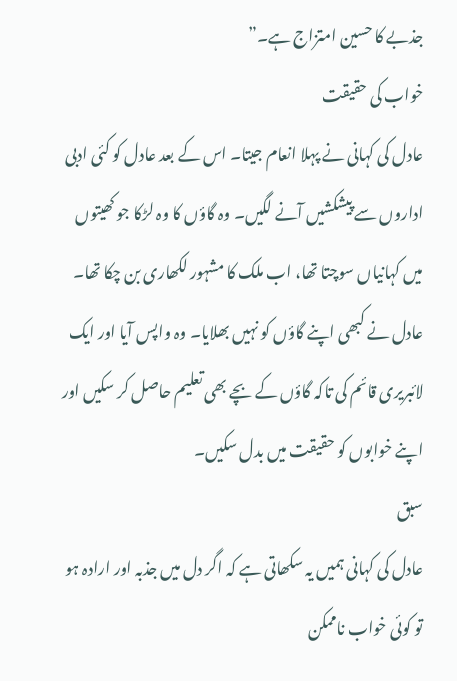جذبے کا حسین امتزاج ہے۔”
خواب کی حقیقت
عادل کی کہانی نے پہلا انعام جیتا۔ اس کے بعد عادل کو کئی ادبی اداروں سے پیشکشیں آنے لگیں۔ وہ گاؤں کا وہ لڑکا جو کھیتوں میں کہانیاں سوچتا تھا، اب ملک کا مشہور لکھاری بن چکا تھا۔
عادل نے کبھی اپنے گاؤں کو نہیں بھلایا۔ وہ واپس آیا اور ایک لائبریری قائم کی تاکہ گاؤں کے بچے بھی تعلیم حاصل کر سکیں اور اپنے خوابوں کو حقیقت میں بدل سکیں۔
سبق
عادل کی کہانی ہمیں یہ سکھاتی ہے کہ اگر دل میں جذبہ اور ارادہ ہو تو کوئی خواب ناممکن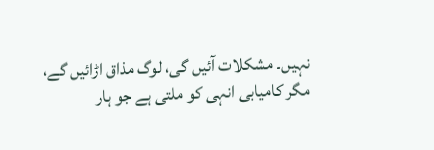نہیں۔ مشکلات آئیں گی، لوگ مذاق اڑائیں گے، مگر کامیابی انہی کو ملتی ہے جو ہار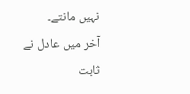نہیں مانتے۔
آخر میں عادل نے ثابت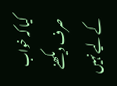کیا کہ خواب صرف دیکھنے کے لیے نہیں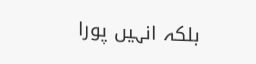بلکہ انہیں پورا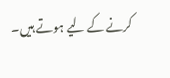کرنے کے لیے ہوتے ہیں۔